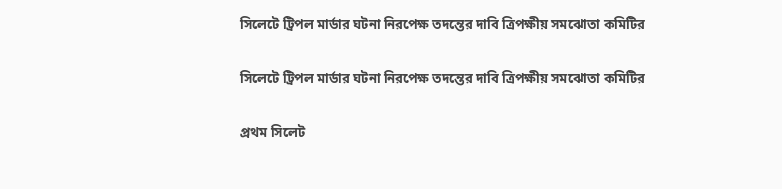সিলেটে ট্রিপল মার্ডার ঘটনা নিরপেক্ষ তদন্তের দাবি ত্রিপক্ষীয় সমঝোতা কমিটির

সিলেটে ট্রিপল মার্ডার ঘটনা নিরপেক্ষ তদন্তের দাবি ত্রিপক্ষীয় সমঝোতা কমিটির

প্রথম সিলেট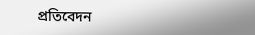প্রতিবেদন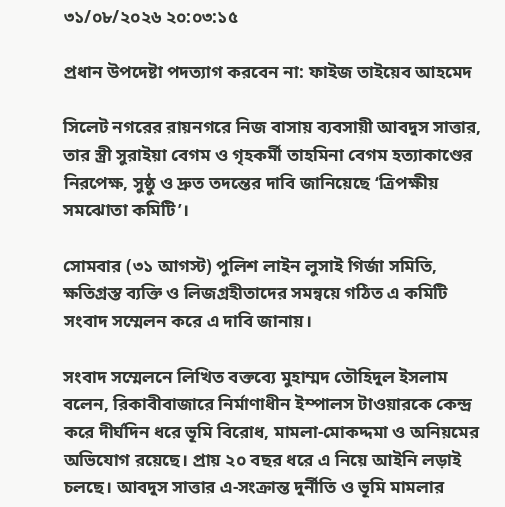৩১/০৮/২০২৬ ২০:০৩:১৫

প্রধান উপদেষ্টা পদত্যাগ করবেন না: ফাইজ তাইয়েব আহমেদ

সিলেট নগরের রায়নগরে নিজ বাসায় ব্যবসায়ী আবদুস সাত্তার, তার স্ত্রী সুরাইয়া বেগম ও গৃহকর্মী তাহমিনা বেগম হত্যাকাণ্ডের নিরপেক্ষ, সুষ্ঠু ও দ্রুত তদন্তের দাবি জানিয়েছে ‘ত্রিপক্ষীয় সমঝোতা কমিটি’।

সোমবার (৩১ আগস্ট) পুলিশ লাইন লুসাই গির্জা সমিতি, ক্ষতিগ্রস্ত ব্যক্তি ও লিজগ্রহীতাদের সমন্বয়ে গঠিত এ কমিটি সংবাদ সম্মেলন করে এ দাবি জানায়।

সংবাদ সম্মেলনে লিখিত বক্তব্যে মুহাম্মদ তৌহিদুল ইসলাম বলেন, রিকাবীবাজারে নির্মাণাধীন ইম্পালস টাওয়ারকে কেন্দ্র করে দীর্ঘদিন ধরে ভূমি বিরোধ, মামলা-মোকদ্দমা ও অনিয়মের অভিযোগ রয়েছে। প্রায় ২০ বছর ধরে এ নিয়ে আইনি লড়াই চলছে। আবদুস সাত্তার এ-সংক্রান্ত দুর্নীতি ও ভূমি মামলার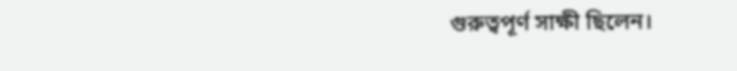গুরুত্বপূর্ণ সাক্ষী ছিলেন।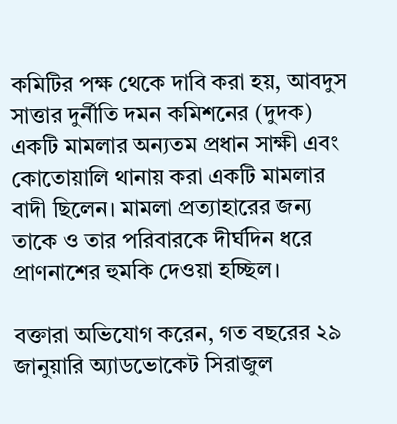কমিটির পক্ষ থেকে দাবি করা হয়, আবদুস সাত্তার দুর্নীতি দমন কমিশনের (দুদক) একটি মামলার অন্যতম প্রধান সাক্ষী এবং কোতোয়ালি থানায় করা একটি মামলার বাদী ছিলেন। মামলা প্রত্যাহারের জন্য তাকে ও তার পরিবারকে দীর্ঘদিন ধরে প্রাণনাশের হুমকি দেওয়া হচ্ছিল।

বক্তারা অভিযোগ করেন, গত বছরের ২৯ জানুয়ারি অ্যাডভোকেট সিরাজুল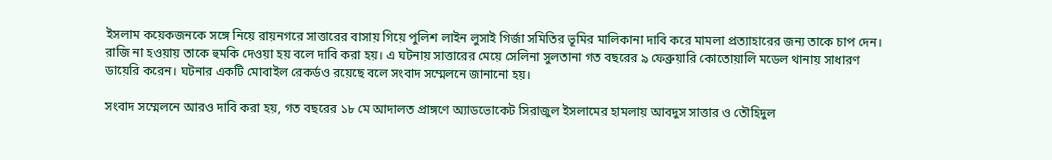ইসলাম কয়েকজনকে সঙ্গে নিয়ে রায়নগরে সাত্তারের বাসায় গিয়ে পুলিশ লাইন লুসাই গির্জা সমিতির ভূমির মালিকানা দাবি করে মামলা প্রত্যাহারের জন্য তাকে চাপ দেন। রাজি না হওয়ায় তাকে হুমকি দেওয়া হয় বলে দাবি করা হয়। এ ঘটনায় সাত্তারের মেয়ে সেলিনা সুলতানা গত বছরের ৯ ফেব্রুয়ারি কোতোয়ালি মডেল থানায় সাধারণ ডায়েরি করেন। ঘটনার একটি মোবাইল রেকর্ডও রয়েছে বলে সংবাদ সম্মেলনে জানানো হয়।

সংবাদ সম্মেলনে আরও দাবি করা হয়, গত বছরের ১৮ মে আদালত প্রাঙ্গণে অ্যাডভোকেট সিরাজুল ইসলামের হামলায় আবদুস সাত্তার ও তৌহিদুল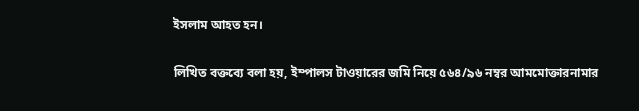ইসলাম আহত হন।

লিখিত বক্তব্যে বলা হয়, ইম্পালস টাওয়ারের জমি নিয়ে ৫৬৪/৯৬ নম্বর আমমোক্তারনামার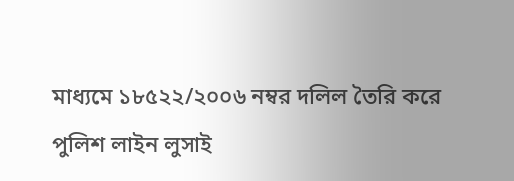মাধ্যমে ১৮৫২২/২০০৬ নম্বর দলিল তৈরি করে পুলিশ লাইন লুসাই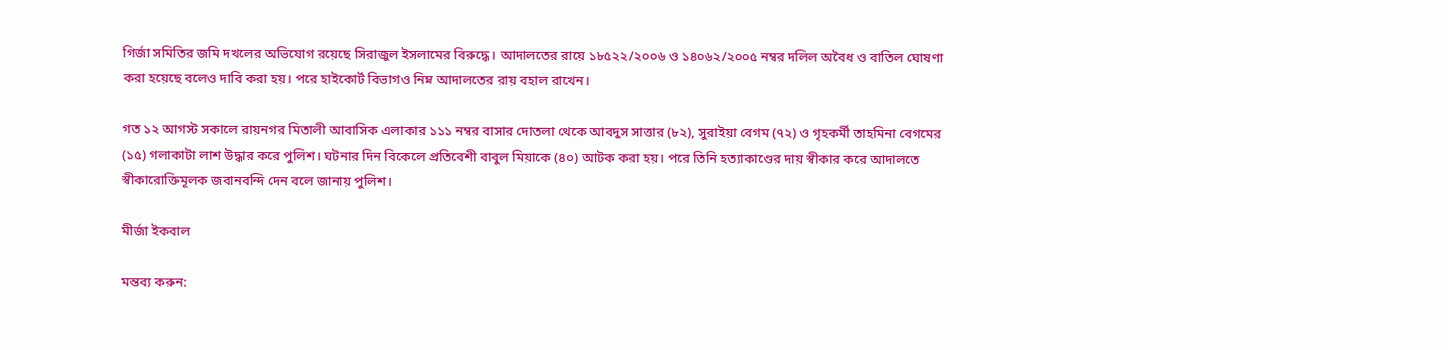গির্জা সমিতির জমি দখলের অভিযোগ রয়েছে সিরাজুল ইসলামের বিরুদ্ধে। আদালতের রায়ে ১৮৫২২/২০০৬ ও ১৪০৬২/২০০৫ নম্বর দলিল অবৈধ ও বাতিল ঘোষণা করা হয়েছে বলেও দাবি করা হয়। পরে হাইকোর্ট বিভাগও নিম্ন আদালতের রায় বহাল রাখেন।

গত ১২ আগস্ট সকালে রায়নগর মিতালী আবাসিক এলাকার ১১১ নম্বর বাসার দোতলা থেকে আবদুস সাত্তার (৮২), সুরাইয়া বেগম (৭২) ও গৃহকর্মী তাহমিনা বেগমের (১৫) গলাকাটা লাশ উদ্ধার করে পুলিশ। ঘটনার দিন বিকেলে প্রতিবেশী বাবুল মিয়াকে (৪০) আটক করা হয়। পরে তিনি হত্যাকাণ্ডের দায় স্বীকার করে আদালতে স্বীকারোক্তিমূলক জবানবন্দি দেন বলে জানায় পুলিশ।

মীর্জা ইকবাল

মন্তব্য করুন: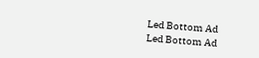Led Bottom Ad
Led Bottom Ad